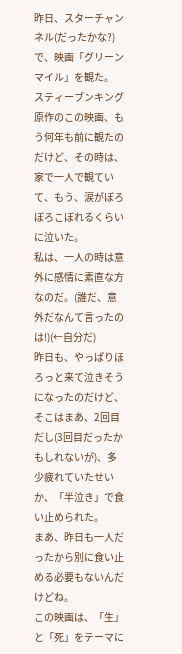昨日、スターチャンネル(だったかな?)で、映画「グリーンマイル」を観た。
スティーブンキング原作のこの映画、もう何年も前に観たのだけど、その時は、家で一人で観ていて、もう、涙がぼろぼろこぼれるくらいに泣いた。
私は、一人の時は意外に感情に素直な方なのだ。(誰だ、意外だなんて言ったのは!)(←自分だ)
昨日も、やっぱりほろっと来て泣きそうになったのだけど、そこはまあ、2回目だし(3回目だったかもしれないが)、多少疲れていたせいか、「半泣き」で食い止められた。
まあ、昨日も一人だったから別に食い止める必要もないんだけどね。
この映画は、「生」と「死」をテーマに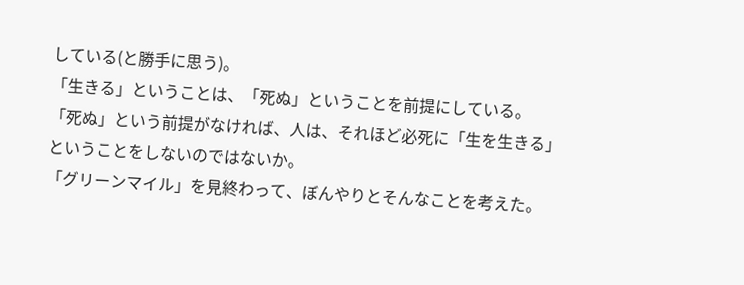している(と勝手に思う)。
「生きる」ということは、「死ぬ」ということを前提にしている。
「死ぬ」という前提がなければ、人は、それほど必死に「生を生きる」ということをしないのではないか。
「グリーンマイル」を見終わって、ぼんやりとそんなことを考えた。